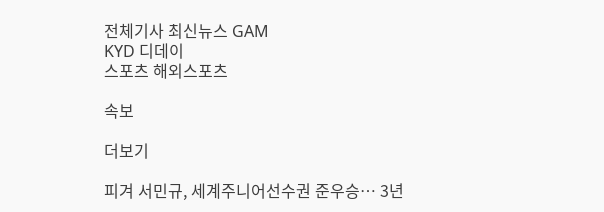전체기사 최신뉴스 GAM
KYD 디데이
스포츠 해외스포츠

속보

더보기

피겨 서민규, 세계주니어선수권 준우승… 3년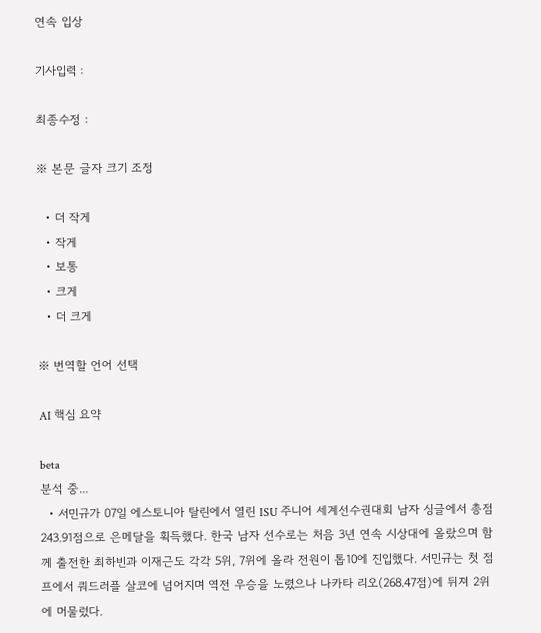연속 입상

기사입력 :

최종수정 :

※ 본문 글자 크기 조정

  • 더 작게
  • 작게
  • 보통
  • 크게
  • 더 크게

※ 번역할 언어 선택

AI 핵심 요약

beta
분석 중...
  • 서민규가 07일 에스토니아 탈린에서 열린 ISU 주니어 세계선수권대회 남자 싱글에서 총점 243.91점으로 은메달을 획득했다. 한국 남자 선수로는 처음 3년 연속 시상대에 올랐으며 함께 출전한 최하빈과 이재근도 각각 5위, 7위에 올라 전원이 톱10에 진입했다. 서민규는 첫 점프에서 쿼드러플 살코에 넘어지며 역전 우승을 노렸으나 나카타 리오(268.47점)에 뒤져 2위에 머물렀다.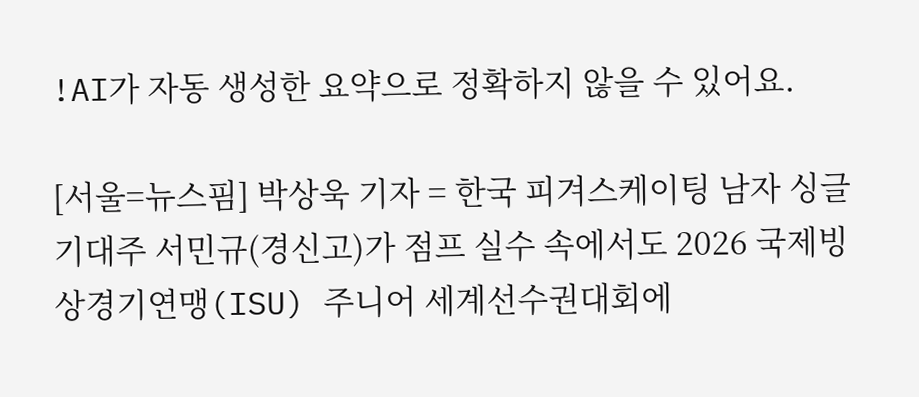!AI가 자동 생성한 요약으로 정확하지 않을 수 있어요.

[서울=뉴스핌] 박상욱 기자 = 한국 피겨스케이팅 남자 싱글 기대주 서민규(경신고)가 점프 실수 속에서도 2026 국제빙상경기연맹(ISU) 주니어 세계선수권대회에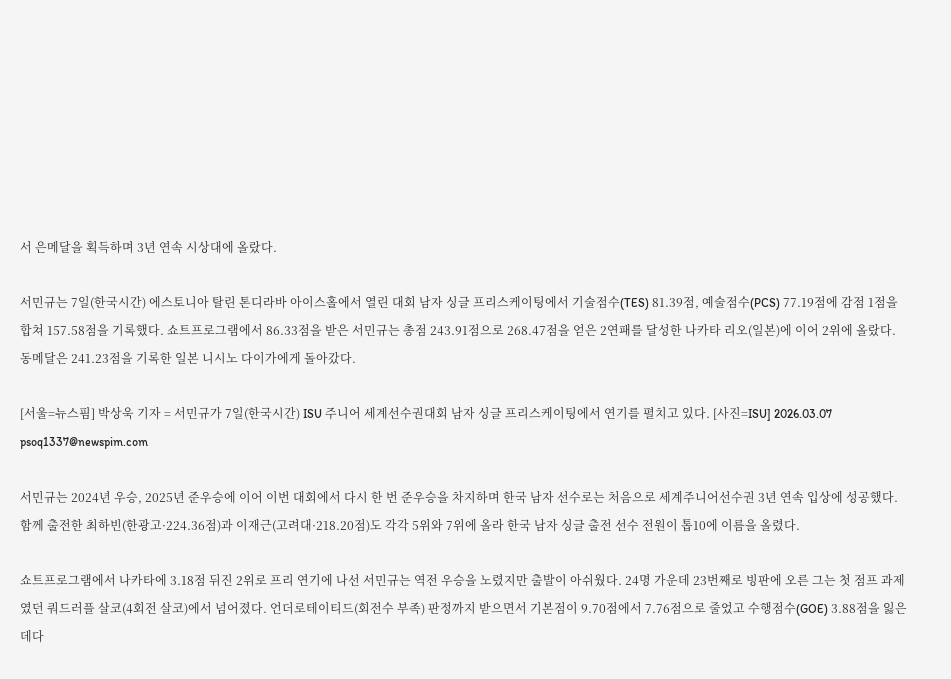서 은메달을 획득하며 3년 연속 시상대에 올랐다.

서민규는 7일(한국시간) 에스토니아 탈린 톤디라바 아이스홀에서 열린 대회 남자 싱글 프리스케이팅에서 기술점수(TES) 81.39점, 예술점수(PCS) 77.19점에 감점 1점을 합쳐 157.58점을 기록했다. 쇼트프로그램에서 86.33점을 받은 서민규는 총점 243.91점으로 268.47점을 얻은 2연패를 달성한 나카타 리오(일본)에 이어 2위에 올랐다. 동메달은 241.23점을 기록한 일본 니시노 다이가에게 돌아갔다.

[서울=뉴스핌] 박상욱 기자 = 서민규가 7일(한국시간) ISU 주니어 세계선수권대회 남자 싱글 프리스케이팅에서 연기를 펼치고 있다. [사진=ISU] 2026.03.07 psoq1337@newspim.com

서민규는 2024년 우승, 2025년 준우승에 이어 이번 대회에서 다시 한 번 준우승을 차지하며 한국 남자 선수로는 처음으로 세계주니어선수권 3년 연속 입상에 성공했다. 함께 출전한 최하빈(한광고·224.36점)과 이재근(고려대·218.20점)도 각각 5위와 7위에 올라 한국 남자 싱글 출전 선수 전원이 톱10에 이름을 올렸다.

쇼트프로그램에서 나카타에 3.18점 뒤진 2위로 프리 연기에 나선 서민규는 역전 우승을 노렸지만 출발이 아쉬웠다. 24명 가운데 23번째로 빙판에 오른 그는 첫 점프 과제였던 쿼드러플 살코(4회전 살코)에서 넘어졌다. 언더로테이티드(회전수 부족) 판정까지 받으면서 기본점이 9.70점에서 7.76점으로 줄었고 수행점수(GOE) 3.88점을 잃은 데다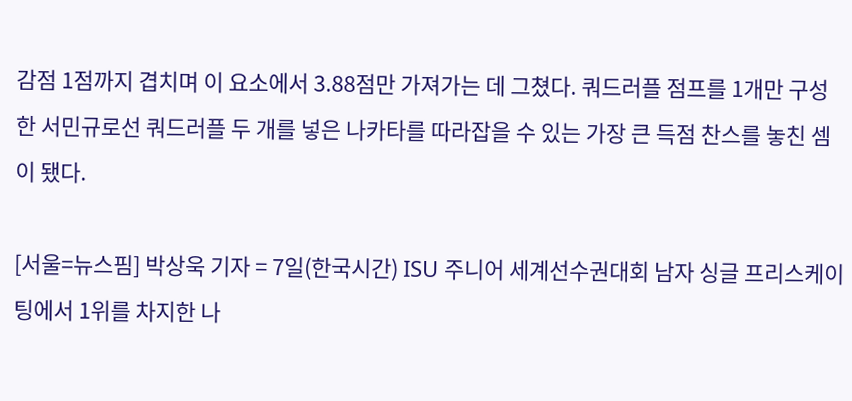감점 1점까지 겹치며 이 요소에서 3.88점만 가져가는 데 그쳤다. 쿼드러플 점프를 1개만 구성한 서민규로선 쿼드러플 두 개를 넣은 나카타를 따라잡을 수 있는 가장 큰 득점 찬스를 놓친 셈이 됐다.

[서울=뉴스핌] 박상욱 기자 = 7일(한국시간) ISU 주니어 세계선수권대회 남자 싱글 프리스케이팅에서 1위를 차지한 나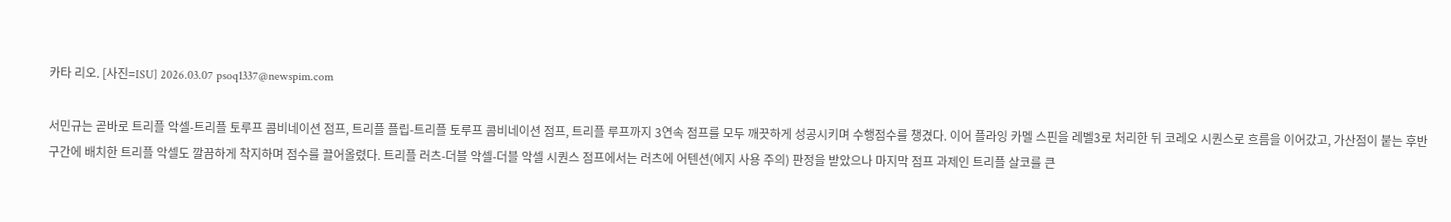카타 리오. [사진=ISU] 2026.03.07 psoq1337@newspim.com

서민규는 곧바로 트리플 악셀-트리플 토루프 콤비네이션 점프, 트리플 플립-트리플 토루프 콤비네이션 점프, 트리플 루프까지 3연속 점프를 모두 깨끗하게 성공시키며 수행점수를 챙겼다. 이어 플라잉 카멜 스핀을 레벨3로 처리한 뒤 코레오 시퀀스로 흐름을 이어갔고, 가산점이 붙는 후반 구간에 배치한 트리플 악셀도 깔끔하게 착지하며 점수를 끌어올렸다. 트리플 러츠-더블 악셀-더블 악셀 시퀀스 점프에서는 러츠에 어텐션(에지 사용 주의) 판정을 받았으나 마지막 점프 과제인 트리플 살코를 큰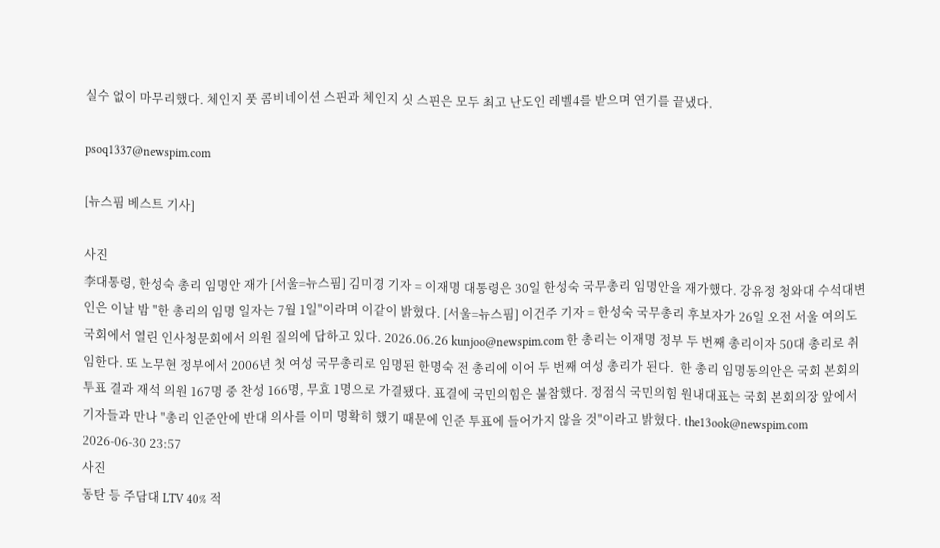실수 없이 마무리했다. 체인지 풋 콤비네이션 스핀과 체인지 싯 스핀은 모두 최고 난도인 레벨4를 받으며 연기를 끝냈다.

psoq1337@newspim.com

[뉴스핌 베스트 기사]

사진
李대통령, 한성숙 총리 임명안 재가 [서울=뉴스핌] 김미경 기자 = 이재명 대통령은 30일 한성숙 국무총리 임명안을 재가했다. 강유정 청와대 수석대변인은 이날 밤 "한 총리의 임명 일자는 7월 1일"이라며 이같이 밝혔다. [서울=뉴스핌] 이건주 기자 = 한성숙 국무총리 후보자가 26일 오전 서울 여의도 국회에서 열린 인사청문회에서 의원 질의에 답하고 있다. 2026.06.26 kunjoo@newspim.com 한 총리는 이재명 정부 두 번째 총리이자 50대 총리로 취임한다. 또 노무현 정부에서 2006년 첫 여성 국무총리로 임명된 한명숙 전 총리에 이어 두 번째 여성 총리가 된다.  한 총리 임명동의안은 국회 본회의 투표 결과 재석 의원 167명 중 찬성 166명, 무효 1명으로 가결됐다. 표결에 국민의힘은 불참했다. 정점식 국민의힘 원내대표는 국회 본회의장 앞에서 기자들과 만나 "총리 인준안에 반대 의사를 이미 명확히 했기 때문에 인준 투표에 들어가지 않을 것"이라고 밝혔다. the13ook@newspim.com 2026-06-30 23:57
사진
동탄 등 주담대 LTV 40% 적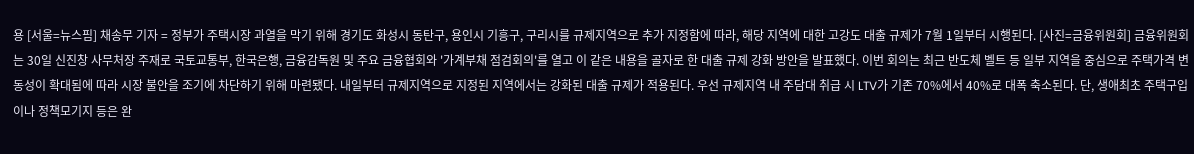용 [서울=뉴스핌] 채송무 기자 = 정부가 주택시장 과열을 막기 위해 경기도 화성시 동탄구, 용인시 기흥구, 구리시를 규제지역으로 추가 지정함에 따라, 해당 지역에 대한 고강도 대출 규제가 7월 1일부터 시행된다. [사진=금융위원회] 금융위원회는 30일 신진창 사무처장 주재로 국토교통부, 한국은행, 금융감독원 및 주요 금융협회와 '가계부채 점검회의'를 열고 이 같은 내용을 골자로 한 대출 규제 강화 방안을 발표했다. 이번 회의는 최근 반도체 벨트 등 일부 지역을 중심으로 주택가격 변동성이 확대됨에 따라 시장 불안을 조기에 차단하기 위해 마련됐다. 내일부터 규제지역으로 지정된 지역에서는 강화된 대출 규제가 적용된다. 우선 규제지역 내 주담대 취급 시 LTV가 기존 70%에서 40%로 대폭 축소된다. 단, 생애최초 주택구입이나 정책모기지 등은 완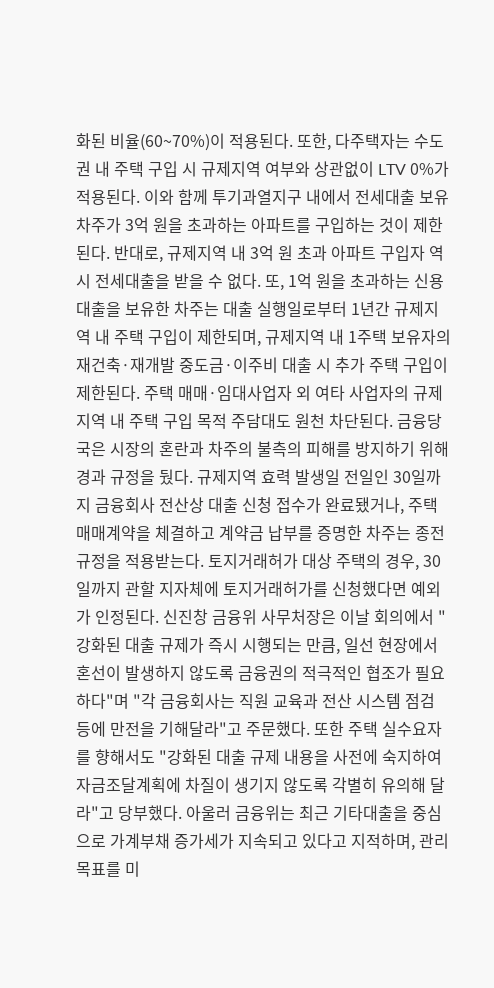화된 비율(60~70%)이 적용된다. 또한, 다주택자는 수도권 내 주택 구입 시 규제지역 여부와 상관없이 LTV 0%가 적용된다. 이와 함께 투기과열지구 내에서 전세대출 보유 차주가 3억 원을 초과하는 아파트를 구입하는 것이 제한된다. 반대로, 규제지역 내 3억 원 초과 아파트 구입자 역시 전세대출을 받을 수 없다. 또, 1억 원을 초과하는 신용대출을 보유한 차주는 대출 실행일로부터 1년간 규제지역 내 주택 구입이 제한되며, 규제지역 내 1주택 보유자의 재건축·재개발 중도금·이주비 대출 시 추가 주택 구입이 제한된다. 주택 매매·임대사업자 외 여타 사업자의 규제지역 내 주택 구입 목적 주담대도 원천 차단된다. 금융당국은 시장의 혼란과 차주의 불측의 피해를 방지하기 위해 경과 규정을 뒀다. 규제지역 효력 발생일 전일인 30일까지 금융회사 전산상 대출 신청 접수가 완료됐거나, 주택매매계약을 체결하고 계약금 납부를 증명한 차주는 종전 규정을 적용받는다. 토지거래허가 대상 주택의 경우, 30일까지 관할 지자체에 토지거래허가를 신청했다면 예외가 인정된다. 신진창 금융위 사무처장은 이날 회의에서 "강화된 대출 규제가 즉시 시행되는 만큼, 일선 현장에서 혼선이 발생하지 않도록 금융권의 적극적인 협조가 필요하다"며 "각 금융회사는 직원 교육과 전산 시스템 점검 등에 만전을 기해달라"고 주문했다. 또한 주택 실수요자를 향해서도 "강화된 대출 규제 내용을 사전에 숙지하여 자금조달계획에 차질이 생기지 않도록 각별히 유의해 달라"고 당부했다. 아울러 금융위는 최근 기타대출을 중심으로 가계부채 증가세가 지속되고 있다고 지적하며, 관리 목표를 미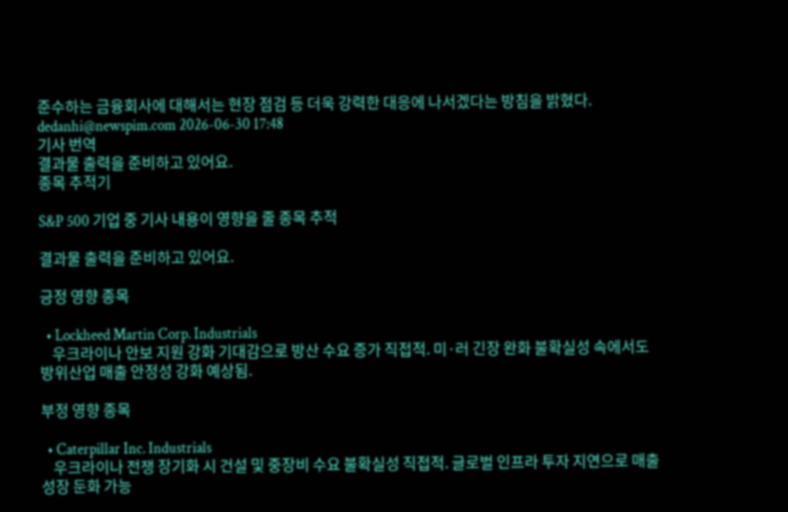준수하는 금융회사에 대해서는 현장 점검 등 더욱 강력한 대응에 나서겠다는 방침을 밝혔다. dedanhi@newspim.com 2026-06-30 17:48
기사 번역
결과물 출력을 준비하고 있어요.
종목 추적기

S&P 500 기업 중 기사 내용이 영향을 줄 종목 추적

결과물 출력을 준비하고 있어요.

긍정 영향 종목

  • Lockheed Martin Corp. Industrials
    우크라이나 안보 지원 강화 기대감으로 방산 수요 증가 직접적. 미·러 긴장 완화 불확실성 속에서도 방위산업 매출 안정성 강화 예상됨.

부정 영향 종목

  • Caterpillar Inc. Industrials
    우크라이나 전쟁 장기화 시 건설 및 중장비 수요 불확실성 직접적. 글로벌 인프라 투자 지연으로 매출 성장 둔화 가능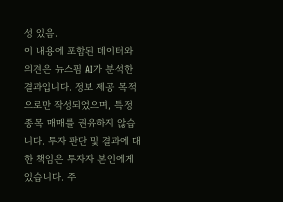성 있음.
이 내용에 포함된 데이터와 의견은 뉴스핌 AI가 분석한 결과입니다. 정보 제공 목적으로만 작성되었으며, 특정 종목 매매를 권유하지 않습니다. 투자 판단 및 결과에 대한 책임은 투자자 본인에게 있습니다. 주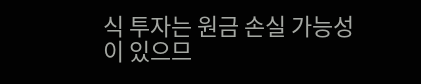식 투자는 원금 손실 가능성이 있으므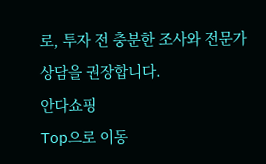로, 투자 전 충분한 조사와 전문가 상담을 권장합니다.
안다쇼핑
Top으로 이동